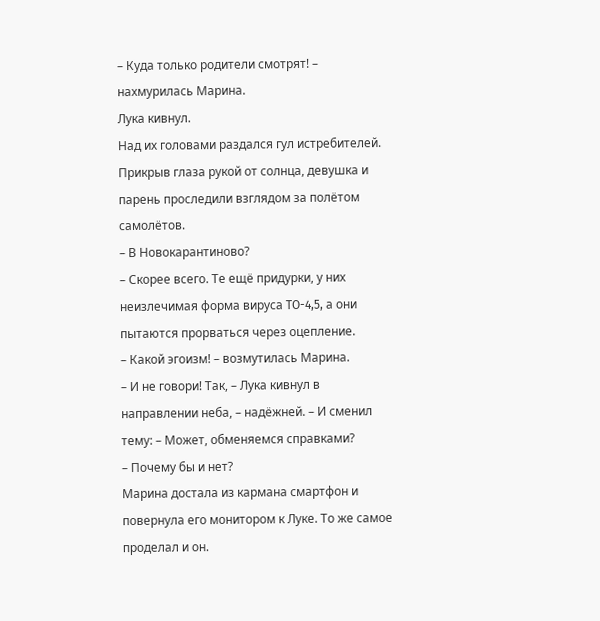– Куда только родители смотрят! – нахмурилась Марина.
Лука кивнул.
Над их головами раздался гул истребителей. Прикрыв глаза рукой от солнца, девушка и парень проследили взглядом за полётом самолётов.
– В Новокарантиново?
– Скорее всего. Те ещё придурки, у них неизлечимая форма вируса TO-4,5, а они пытаются прорваться через оцепление.
– Какой эгоизм! – возмутилась Марина.
– И не говори! Так, – Лука кивнул в направлении неба, – надёжней. – И сменил тему: – Может, обменяемся справками?
– Почему бы и нет?
Марина достала из кармана смартфон и повернула его монитором к Луке. То же самое проделал и он.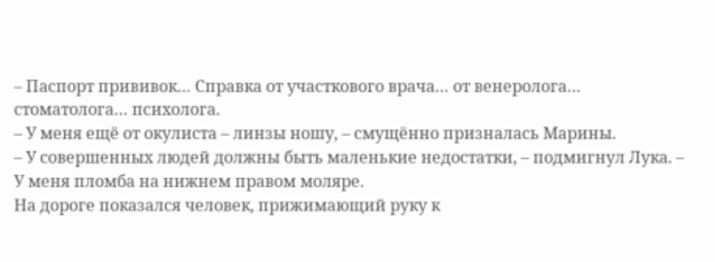– Паспорт прививок… Справка от участкового врача… от венеролога… стоматолога… психолога.
– У меня ещё от окулиста – линзы ношу, – смущённо призналась Марины.
– У совершенных людей должны быть маленькие недостатки, – подмигнул Лука. – У меня пломба на нижнем правом моляре.
На дороге показался человек, прижимающий руку к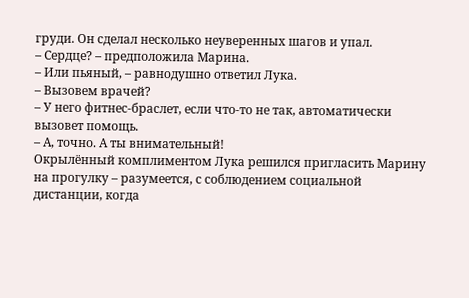груди. Он сделал несколько неуверенных шагов и упал.
– Сердце? – предположила Марина.
– Или пьяный, – равнодушно ответил Лука.
– Вызовем врачей?
– У него фитнес-браслет, если что-то не так, автоматически вызовет помощь.
– А, точно. А ты внимательный!
Окрылённый комплиментом Лука решился пригласить Марину на прогулку – разумеется, с соблюдением социальной дистанции, когда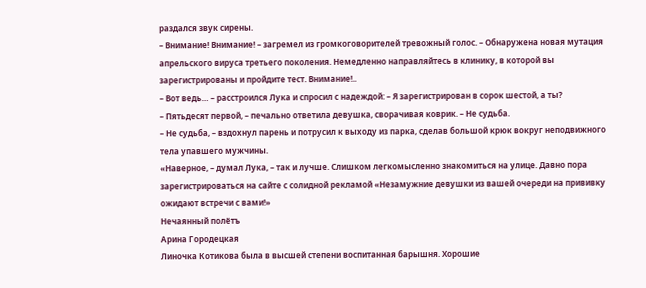раздался звук сирены.
– Внимание! Внимание! – загремел из громкоговорителей тревожный голос. – Обнаружена новая мутация апрельского вируса третьего поколения. Немедленно направляйтесь в клинику, в которой вы зарегистрированы и пройдите тест. Внимание!..
– Вот ведь… – расстроился Лука и спросил с надеждой: – Я зарегистрирован в сорок шестой, а ты?
– Пятьдесят первой, – печально ответила девушка, сворачивая коврик. – Не судьба.
– Не судьба, – вздохнул парень и потрусил к выходу из парка, сделав большой крюк вокруг неподвижного тела упавшего мужчины.
«Наверное, – думал Лука, – так и лучше. Слишком легкомысленно знакомиться на улице. Давно пора зарегистрироваться на сайте с солидной рекламой «Незамужние девушки из вашей очереди на прививку ожидают встречи с вами!»
Нечаянный полётъ
Арина Городецкая
Линочка Котикова была в высшей степени воспитанная барышня. Хорошие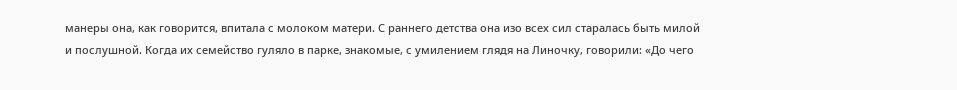манеры она, как говорится, впитала с молоком матери. С раннего детства она изо всех сил старалась быть милой и послушной. Когда их семейство гуляло в парке, знакомые, с умилением глядя на Линочку, говорили: «До чего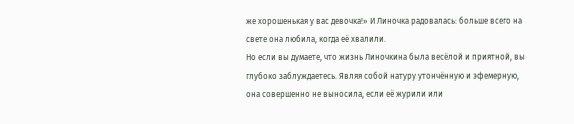же хорошенькая у вас девочка!» И Линочка радовалась: больше всего на свете она любила, когда её хвалили.
Но если вы думаете, что жизнь Линочкина была весёлой и приятной, вы глубоко заблуждаетесь. Являя собой натуру утончённую и эфемерную, она совершенно не выносила, если её журили или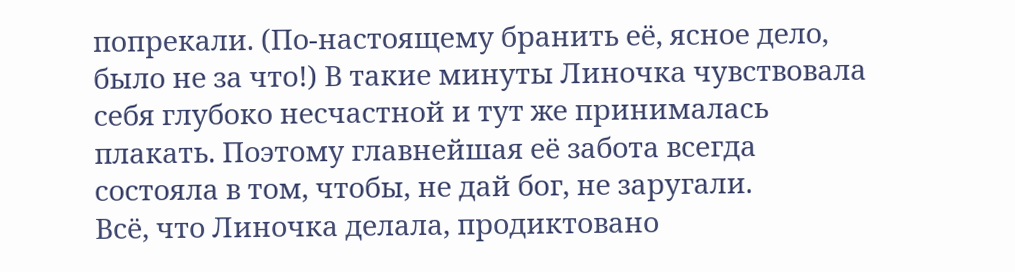попрекали. (По-настоящему бранить её, ясное дело, было не за что!) В такие минуты Линочка чувствовала себя глубоко несчастной и тут же принималась плакать. Поэтому главнейшая её забота всегда состояла в том, чтобы, не дай бог, не заругали.
Всё, что Линочка делала, продиктовано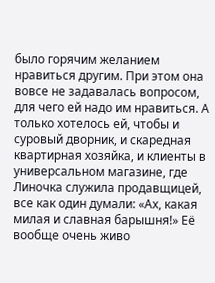было горячим желанием нравиться другим. При этом она вовсе не задавалась вопросом, для чего ей надо им нравиться. А только хотелось ей, чтобы и суровый дворник, и скаредная квартирная хозяйка, и клиенты в универсальном магазине, где Линочка служила продавщицей, все как один думали: «Ах, какая милая и славная барышня!» Её вообще очень живо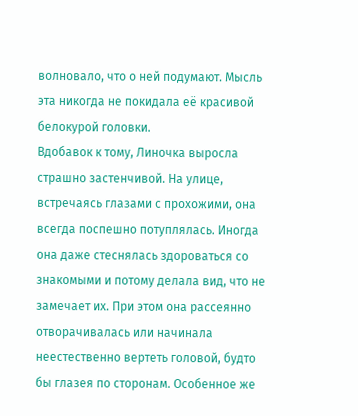волновало, что о ней подумают. Мысль эта никогда не покидала её красивой белокурой головки.
Вдобавок к тому, Линочка выросла страшно застенчивой. На улице, встречаясь глазами с прохожими, она всегда поспешно потуплялась. Иногда она даже стеснялась здороваться со знакомыми и потому делала вид, что не замечает их. При этом она рассеянно отворачивалась или начинала неестественно вертеть головой, будто бы глазея по сторонам. Особенное же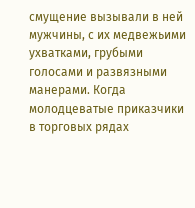смущение вызывали в ней мужчины, с их медвежьими ухватками, грубыми голосами и развязными манерами. Когда молодцеватые приказчики в торговых рядах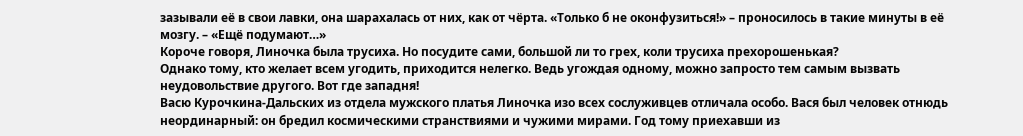зазывали её в свои лавки, она шарахалась от них, как от чёрта. «Только б не оконфузиться!» – проносилось в такие минуты в её мозгу. – «Ещё подумают…»
Короче говоря, Линочка была трусиха. Но посудите сами, большой ли то грех, коли трусиха прехорошенькая?
Однако тому, кто желает всем угодить, приходится нелегко. Ведь угождая одному, можно запросто тем самым вызвать неудовольствие другого. Вот где западня!
Васю Курочкина-Дальских из отдела мужского платья Линочка изо всех сослуживцев отличала особо. Вася был человек отнюдь неординарный: он бредил космическими странствиями и чужими мирами. Год тому приехавши из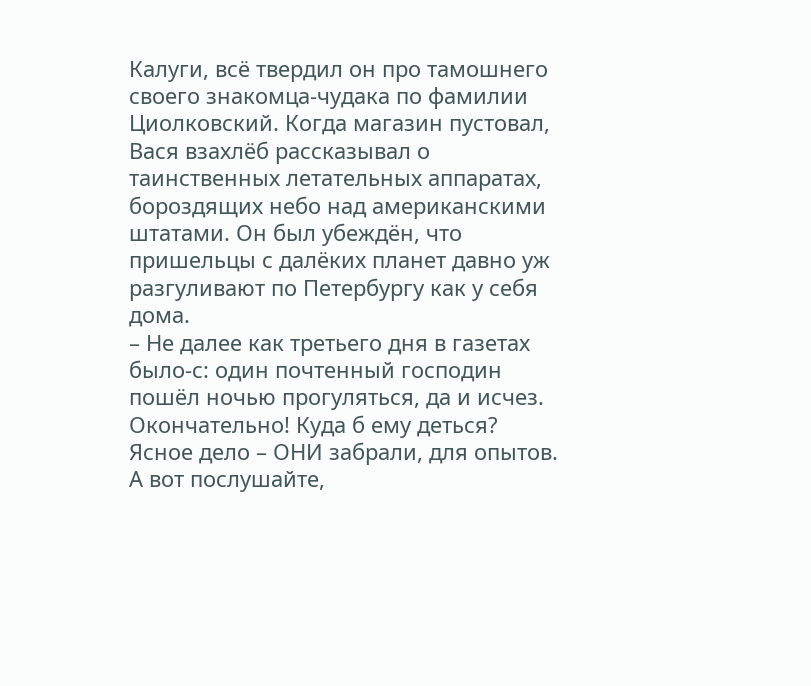Калуги, всё твердил он про тамошнего своего знакомца-чудака по фамилии Циолковский. Когда магазин пустовал, Вася взахлёб рассказывал о таинственных летательных аппаратах, бороздящих небо над американскими штатами. Он был убеждён, что пришельцы с далёких планет давно уж разгуливают по Петербургу как у себя дома.
– Не далее как третьего дня в газетах было-с: один почтенный господин пошёл ночью прогуляться, да и исчез. Окончательно! Куда б ему деться? Ясное дело – ОНИ забрали, для опытов. А вот послушайте,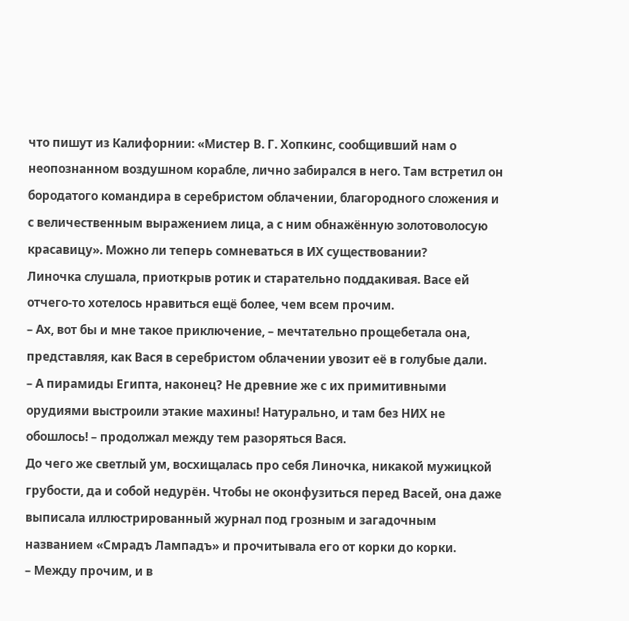что пишут из Калифорнии: «Мистер В. Г. Хопкинс, сообщивший нам о неопознанном воздушном корабле, лично забирался в него. Там встретил он бородатого командира в серебристом облачении, благородного сложения и с величественным выражением лица, а с ним обнажённую золотоволосую красавицу». Можно ли теперь сомневаться в ИХ существовании?
Линочка слушала, приоткрыв ротик и старательно поддакивая. Васе ей отчего-то хотелось нравиться ещё более, чем всем прочим.
– Ах, вот бы и мне такое приключение, – мечтательно прощебетала она, представляя, как Вася в серебристом облачении увозит её в голубые дали.
– А пирамиды Египта, наконец? Не древние же с их примитивными орудиями выстроили этакие махины! Натурально, и там без НИХ не обошлось! – продолжал между тем разоряться Вася.
До чего же светлый ум, восхищалась про себя Линочка, никакой мужицкой грубости, да и собой недурён. Чтобы не оконфузиться перед Васей, она даже выписала иллюстрированный журнал под грозным и загадочным названием «Смрадъ Лампадъ» и прочитывала его от корки до корки.
– Между прочим, и в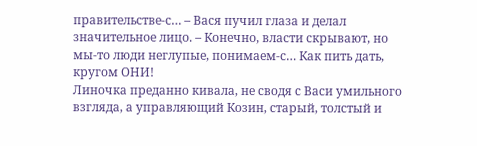правительстве-с… – Вася пучил глаза и делал значительное лицо. – Конечно, власти скрывают, но мы-то люди неглупые, понимаем-с… Как пить дать, кругом ОНИ!
Линочка преданно кивала, не сводя с Васи умильного взгляда, а управляющий Козин, старый, толстый и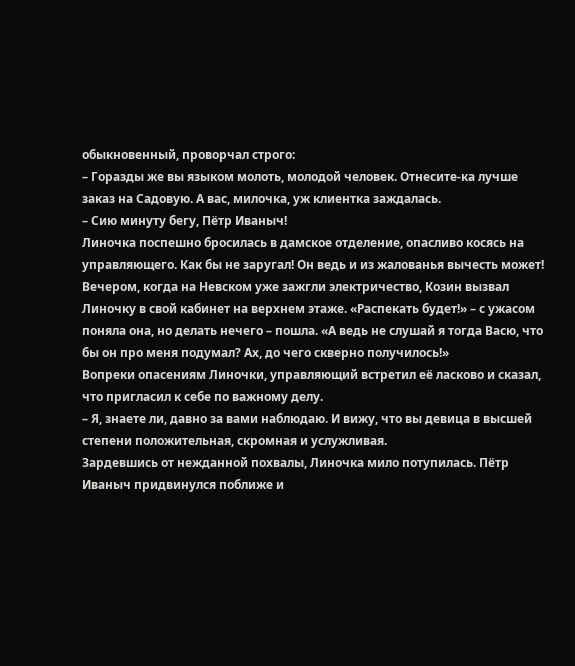обыкновенный, проворчал строго:
– Горазды же вы языком молоть, молодой человек. Отнесите-ка лучше заказ на Садовую. А вас, милочка, уж клиентка заждалась.
– Сию минуту бегу, Пётр Иваныч!
Линочка поспешно бросилась в дамское отделение, опасливо косясь на управляющего. Как бы не заругал! Он ведь и из жалованья вычесть может!
Вечером, когда на Невском уже зажгли электричество, Козин вызвал Линочку в свой кабинет на верхнем этаже. «Распекать будет!» – с ужасом поняла она, но делать нечего – пошла. «А ведь не слушай я тогда Васю, что бы он про меня подумал? Ах, до чего скверно получилось!»
Вопреки опасениям Линочки, управляющий встретил её ласково и сказал, что пригласил к себе по важному делу.
– Я, знаете ли, давно за вами наблюдаю. И вижу, что вы девица в высшей степени положительная, скромная и услужливая.
Зардевшись от нежданной похвалы, Линочка мило потупилась. Пётр Иваныч придвинулся поближе и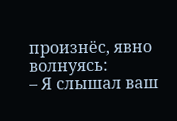произнёс, явно волнуясь:
– Я слышал ваш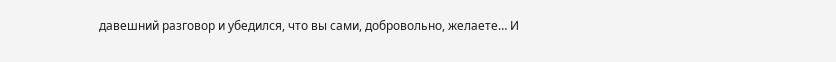давешний разговор и убедился, что вы сами, добровольно, желаете… И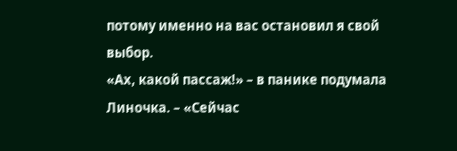потому именно на вас остановил я свой выбор.
«Ах, какой пассаж!» – в панике подумала Линочка. – «Сейчас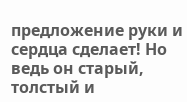предложение руки и сердца сделает! Но ведь он старый, толстый и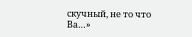скучный, не то что Ва…»